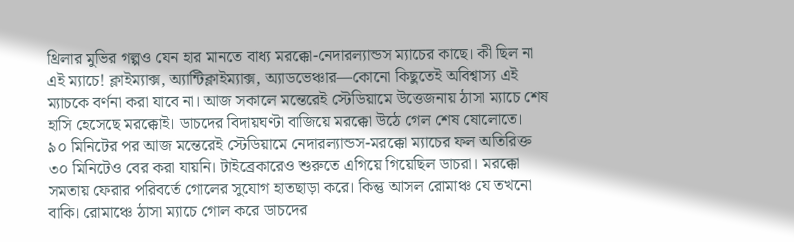থ্রিলার মুভির গল্পও যেন হার মানতে বাধ্য মরক্কো-নেদারল্যান্ডস ম্যাচের কাছে। কী ছিল না এই ম্যাচে! ক্লাইম্যাক্স, অ্যান্টিক্লাইম্যাক্স, অ্যাডভেঞ্চার—কোনো কিছুতেই অবিশ্বাস্য এই ম্যাচকে বর্ণনা করা যাবে না। আজ সকালে মন্তেরেই স্টেডিয়ামে উত্তেজনায় ঠাসা ম্যাচে শেষ হাসি হেসেছে মরক্কোই। ডাচদের বিদায়ঘণ্টা বাজিয়ে মরক্কো উঠে গেল শেষ ষোলোতে।
৯০ মিনিটের পর আজ মন্তেরেই স্টেডিয়ামে নেদারল্যান্ডস-মরক্কো ম্যাচের ফল অতিরিক্ত ৩০ মিনিটেও বের করা যায়নি। টাইব্রেকারেও শুরুতে এগিয়ে গিয়েছিল ডাচরা। মরক্কো সমতায় ফেরার পরিবর্তে গোলের সুযোগ হাতছাড়া করে। কিন্তু আসল রোমাঞ্চ যে তখনো বাকি। রোমাঞ্চে ঠাসা ম্যাচে গোল করে ডাচদের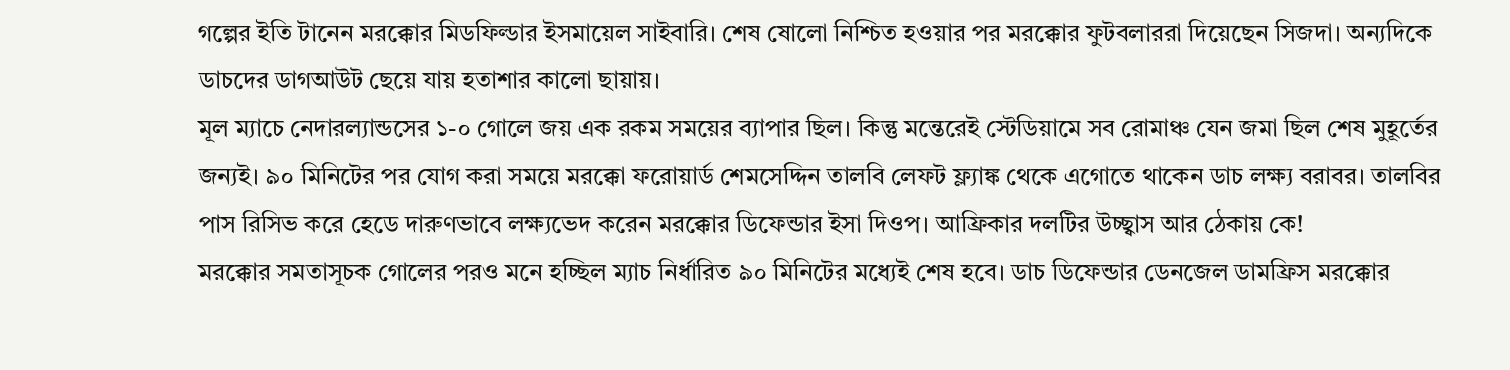গল্পের ইতি টানেন মরক্কোর মিডফিল্ডার ইসমায়েল সাইবারি। শেষ ষোলো নিশ্চিত হওয়ার পর মরক্কোর ফুটবলাররা দিয়েছেন সিজদা। অন্যদিকে ডাচদের ডাগআউট ছেয়ে যায় হতাশার কালো ছায়ায়।
মূল ম্যাচে নেদারল্যান্ডসের ১-০ গোলে জয় এক রকম সময়ের ব্যাপার ছিল। কিন্তু মন্তেরেই স্টেডিয়ামে সব রোমাঞ্চ যেন জমা ছিল শেষ মুহূর্তের জন্যই। ৯০ মিনিটের পর যোগ করা সময়ে মরক্কো ফরোয়ার্ড শেমসেদ্দিন তালবি লেফট ফ্ল্যাঙ্ক থেকে এগোতে থাকেন ডাচ লক্ষ্য বরাবর। তালবির পাস রিসিভ করে হেডে দারুণভাবে লক্ষ্যভেদ করেন মরক্কোর ডিফেন্ডার ইসা দিওপ। আফ্রিকার দলটির উচ্ছ্বাস আর ঠেকায় কে!
মরক্কোর সমতাসূচক গোলের পরও মনে হচ্ছিল ম্যাচ নির্ধারিত ৯০ মিনিটের মধ্যেই শেষ হবে। ডাচ ডিফেন্ডার ডেনজেল ডামফ্রিস মরক্কোর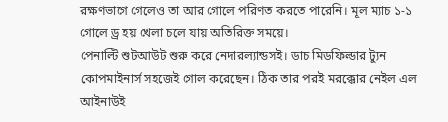রক্ষণভাগে গেলেও তা আর গোলে পরিণত করতে পারেনি। মূল ম্যাচ ১-১ গোলে ড্র হয় খেলা চলে যায় অতিরিক্ত সময়ে।
পেনাল্টি শুটআউট শুরু করে নেদারল্যান্ডসই। ডাচ মিডফিল্ডার ট্যুন কোপমাইনার্স সহজেই গোল করেছেন। ঠিক তার পরই মরক্কোর নেইল এল আইনাউই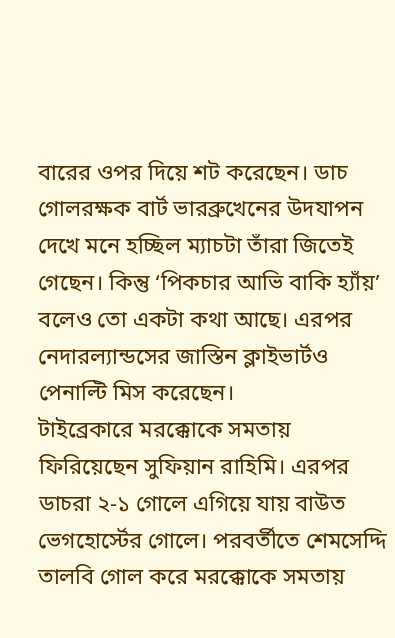বারের ওপর দিয়ে শট করেছেন। ডাচ গোলরক্ষক বার্ট ভারব্রুখেনের উদযাপন দেখে মনে হচ্ছিল ম্যাচটা তাঁরা জিতেই গেছেন। কিন্তু ‘পিকচার আভি বাকি হ্যাঁয়’ বলেও তো একটা কথা আছে। এরপর নেদারল্যান্ডসের জাস্তিন ক্লাইভার্টও পেনাল্টি মিস করেছেন।
টাইব্রেকারে মরক্কোকে সমতায় ফিরিয়েছেন সুফিয়ান রাহিমি। এরপর ডাচরা ২-১ গোলে এগিয়ে যায় বাউত ভেগহোর্স্টের গোলে। পরবর্তীতে শেমসেদ্দি তালবি গোল করে মরক্কোকে সমতায়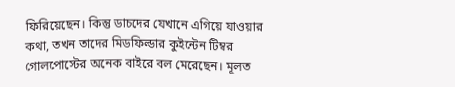ফিরিয়েছেন। কিন্তু ডাচদের যেখানে এগিয়ে যাওয়ার কথা, তখন তাদের মিডফিল্ডার কুইন্টেন টিম্বর গোলপোস্টের অনেক বাইরে বল মেরেছেন। মূলত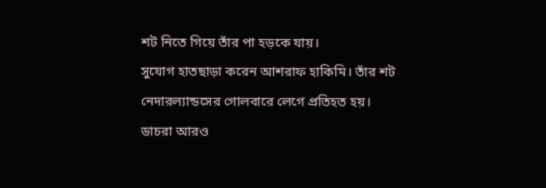শট নিতে গিয়ে তাঁর পা হড়কে যায়।
সুযোগ হাতছাড়া করেন আশরাফ হাকিমি। তাঁর শট নেদারল্যান্ডসের গোলবারে লেগে প্রতিহত হয়। ডাচরা আরও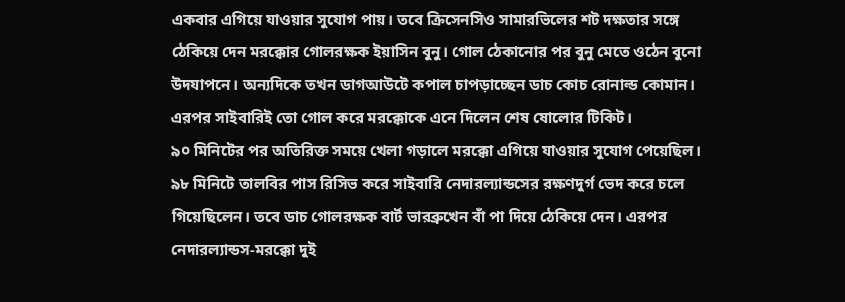একবার এগিয়ে যাওয়ার সুযোগ পায়। তবে ক্রিসেনসিও সামারভিলের শট দক্ষতার সঙ্গে ঠেকিয়ে দেন মরক্কোর গোলরক্ষক ইয়াসিন বুনু। গোল ঠেকানোর পর বুনু মেতে ওঠেন বুনো উদযাপনে। অন্যদিকে তখন ডাগআউটে কপাল চাপড়াচ্ছেন ডাচ কোচ রোনাল্ড কোমান। এরপর সাইবারিই তো গোল করে মরক্কোকে এনে দিলেন শেষ ষোলোর টিকিট।
৯০ মিনিটের পর অতিরিক্ত সময়ে খেলা গড়ালে মরক্কো এগিয়ে যাওয়ার সুযোগ পেয়েছিল। ৯৮ মিনিটে তালবির পাস রিসিভ করে সাইবারি নেদারল্যান্ডসের রক্ষণদুর্গ ভেদ করে চলে গিয়েছিলেন। তবে ডাচ গোলরক্ষক বার্ট ভারব্রুখেন বাঁ পা দিয়ে ঠেকিয়ে দেন। এরপর নেদারল্যান্ডস-মরক্কো দুই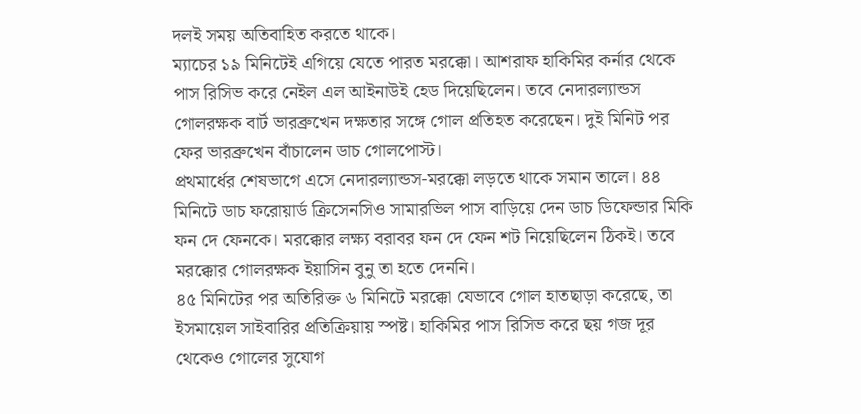দলই সময় অতিবাহিত করতে থাকে।
ম্যাচের ১৯ মিনিটেই এগিয়ে যেতে পারত মরক্কো। আশরাফ হাকিমির কর্নার থেকে পাস রিসিভ করে নেইল এল আইনাউই হেড দিয়েছিলেন। তবে নেদারল্যান্ডস গোলরক্ষক বার্ট ভারব্রুখেন দক্ষতার সঙ্গে গোল প্রতিহত করেছেন। দুই মিনিট পর ফের ভারব্রুখেন বাঁচালেন ডাচ গোলপোস্ট।
প্রথমার্ধের শেষভাগে এসে নেদারল্যান্ডস-মরক্কো লড়তে থাকে সমান তালে। ৪৪ মিনিটে ডাচ ফরোয়ার্ড ক্রিসেনসিও সামারভিল পাস বাড়িয়ে দেন ডাচ ডিফেন্ডার মিকি ফন দে ফেনকে। মরক্কোর লক্ষ্য বরাবর ফন দে ফেন শট নিয়েছিলেন ঠিকই। তবে মরক্কোর গোলরক্ষক ইয়াসিন বুনু তা হতে দেননি।
৪৫ মিনিটের পর অতিরিক্ত ৬ মিনিটে মরক্কো যেভাবে গোল হাতছাড়া করেছে, তা ইসমায়েল সাইবারির প্রতিক্রিয়ায় স্পষ্ট। হাকিমির পাস রিসিভ করে ছয় গজ দূর থেকেও গোলের সুযোগ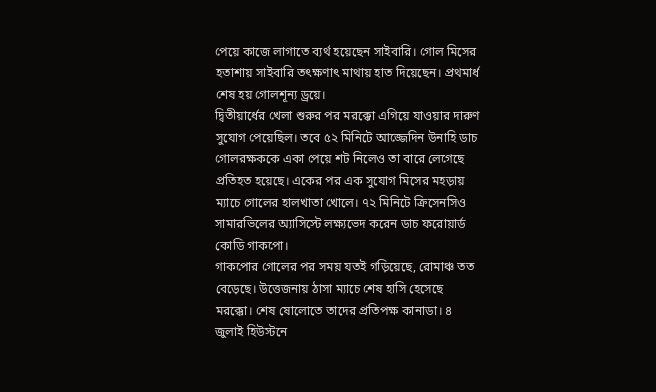পেয়ে কাজে লাগাতে ব্যর্থ হয়েছেন সাইবারি। গোল মিসের হতাশায় সাইবারি তৎক্ষণাৎ মাথায় হাত দিয়েছেন। প্রথমার্ধ শেষ হয় গোলশূন্য ড্রয়ে।
দ্বিতীয়ার্ধের খেলা শুরুর পর মরক্কো এগিয়ে যাওয়ার দারুণ সুযোগ পেয়েছিল। তবে ৫২ মিনিটে আজ্জেদিন উনাহি ডাচ গোলরক্ষককে একা পেয়ে শট নিলেও তা বারে লেগেছে প্রতিহত হয়েছে। একের পর এক সুযোগ মিসের মহড়ায় ম্যাচে গোলের হালখাতা খোলে। ৭২ মিনিটে ক্রিসেনসিও সামারভিলের অ্যাসিস্টে লক্ষ্যভেদ করেন ডাচ ফরোয়ার্ড কোডি গাকপো।
গাকপোর গোলের পর সময় যতই গড়িয়েছে, রোমাঞ্চ তত বেড়েছে। উত্তেজনায় ঠাসা ম্যাচে শেষ হাসি হেসেছে মরক্কো। শেষ ষোলোতে তাদের প্রতিপক্ষ কানাডা। ৪ জুলাই হিউস্টনে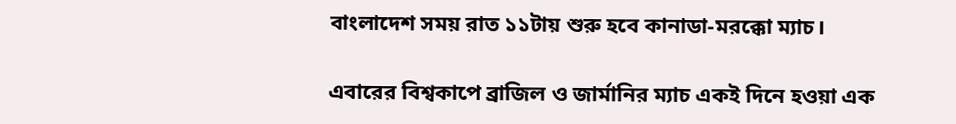বাংলাদেশ সময় রাত ১১টায় শুরু হবে কানাডা-মরক্কো ম্যাচ।

এবারের বিশ্বকাপে ব্রাজিল ও জার্মানির ম্যাচ একই দিনে হওয়া এক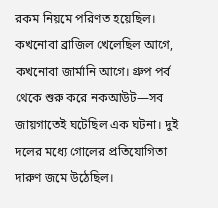রকম নিয়মে পরিণত হয়েছিল। কখনোবা ব্রাজিল খেলেছিল আগে, কখনোবা জার্মানি আগে। গ্রুপ পর্ব থেকে শুরু করে নকআউট—সব জায়গাতেই ঘটেছিল এক ঘটনা। দুই দলের মধ্যে গোলের প্রতিযোগিতা দারুণ জমে উঠেছিল।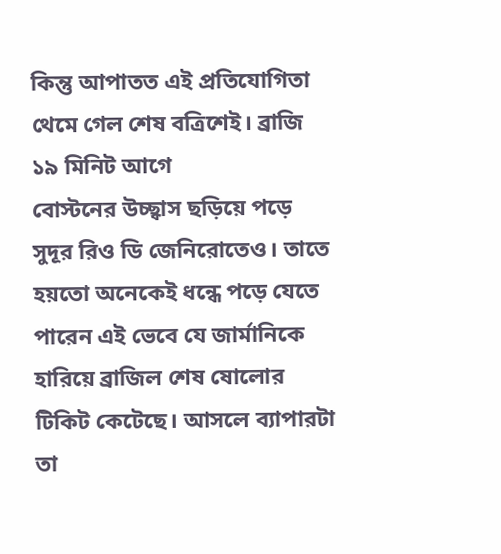কিন্তু আপাতত এই প্রতিযোগিতা থেমে গেল শেষ বত্রিশেই। ব্রাজি
১৯ মিনিট আগে
বোস্টনের উচ্ছ্বাস ছড়িয়ে পড়ে সুদূর রিও ডি জেনিরোতেও। তাতে হয়তো অনেকেই ধন্ধে পড়ে যেতে পারেন এই ভেবে যে জার্মানিকে হারিয়ে ব্রাজিল শেষ ষোলোর টিকিট কেটেছে। আসলে ব্যাপারটা তা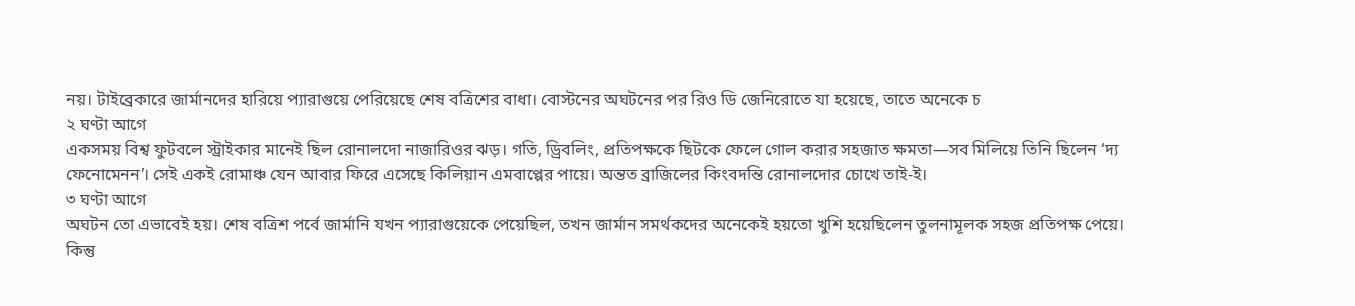নয়। টাইব্রেকারে জার্মানদের হারিয়ে প্যারাগুয়ে পেরিয়েছে শেষ বত্রিশের বাধা। বোস্টনের অঘটনের পর রিও ডি জেনিরোতে যা হয়েছে, তাতে অনেকে চ
২ ঘণ্টা আগে
একসময় বিশ্ব ফুটবলে স্ট্রাইকার মানেই ছিল রোনালদো নাজারিওর ঝড়। গতি, ড্রিবলিং, প্রতিপক্ষকে ছিটকে ফেলে গোল করার সহজাত ক্ষমতা—সব মিলিয়ে তিনি ছিলেন ‘দ্য ফেনোমেনন’। সেই একই রোমাঞ্চ যেন আবার ফিরে এসেছে কিলিয়ান এমবাপ্পের পায়ে। অন্তত ব্রাজিলের কিংবদন্তি রোনালদোর চোখে তাই-ই।
৩ ঘণ্টা আগে
অঘটন তো এভাবেই হয়। শেষ বত্রিশ পর্বে জার্মানি যখন প্যারাগুয়েকে পেয়েছিল, তখন জার্মান সমর্থকদের অনেকেই হয়তো খুশি হয়েছিলেন তুলনামূলক সহজ প্রতিপক্ষ পেয়ে। কিন্তু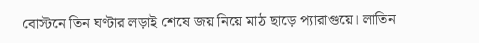বোস্টনে তিন ঘণ্টার লড়াই শেষে জয় নিয়ে মাঠ ছাড়ে প্যারাগুয়ে। লাতিন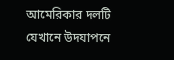আমেরিকার দলটি যেখানে উদযাপনে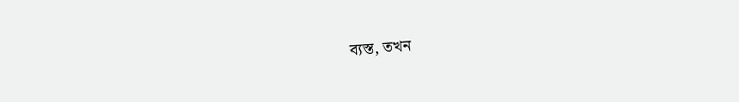ব্যস্ত, তখন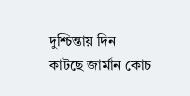দুশ্চিন্তায় দিন কাটছে জার্মান কোচ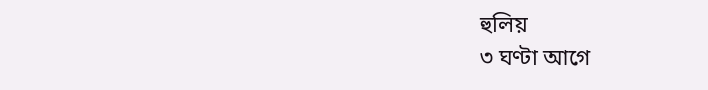হুলিয়
৩ ঘণ্টা আগে